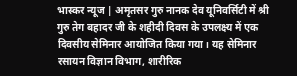भास्कर न्यूज | अमृतसर गुरु नानक देव यूनिवर्सिटी में श्री गुरु तेग बहादर जी के शहीदी दिवस के उपलक्ष्य में एक दिवसीय सेमिनार आयोजित किया गया। यह सेमिनार रसायन विज्ञान विभाग, शारीरिक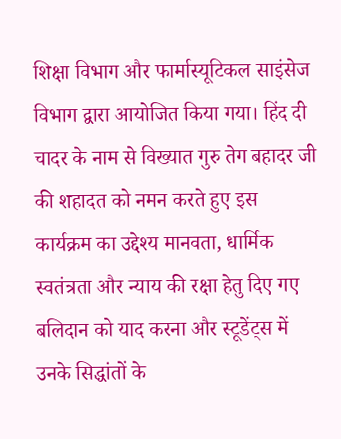शिक्षा विभाग और फार्मास्यूटिकल साइंसेज विभाग द्वारा आयोजित किया गया। हिंद दी चादर के नाम से विख्यात गुरु तेग बहादर जी की शहादत को नमन करते हुए इस कार्यक्रम का उद्देश्य मानवता, धार्मिक स्वतंत्रता और न्याय की रक्षा हेतु दिए गए बलिदान को याद करना और स्टूडेंट्स में उनके सिद्धांतों के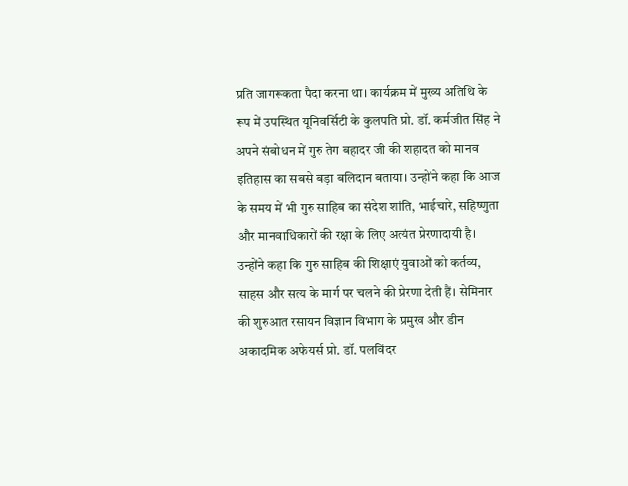प्रति जागरूकता पैदा करना था। कार्यक्रम में मुख्य अतिथि के रूप में उपस्थित यूनिवर्सिटी के कुलपति प्रो. डॉ. कर्मजीत सिंह ने अपने संबोधन में गुरु तेग बहादर जी की शहादत को मानव इतिहास का सबसे बड़ा बलिदान बताया। उन्होंने कहा कि आज के समय में भी गुरु साहिब का संदेश शांति, भाईचारे, सहिष्णुता और मानवाधिकारों की रक्षा के लिए अत्यंत प्रेरणादायी है। उन्होंने कहा कि गुरु साहिब की शिक्षाएं युवाओं को कर्तव्य, साहस और सत्य के मार्ग पर चलने की प्रेरणा देती हैं। सेमिनार की शुरुआत रसायन विज्ञान विभाग के प्रमुख और डीन अकादमिक अफेयर्स प्रो. डॉ. पलविंदर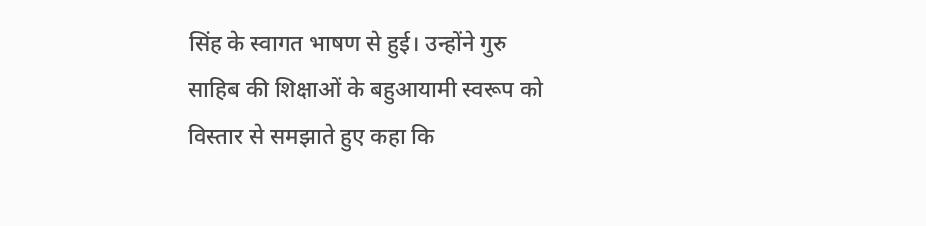सिंह के स्वागत भाषण से हुई। उन्होंने गुरु साहिब की शिक्षाओं के बहुआयामी स्वरूप को विस्तार से समझाते हुए कहा कि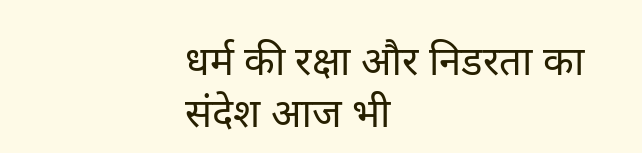धर्म की रक्षा और निडरता का संदेश आज भी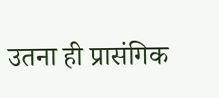उतना ही प्रासंगिक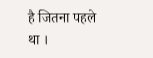है जितना पहले था ।